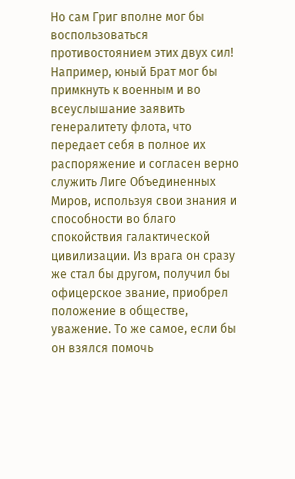Но сам Григ вполне мог бы воспользоваться противостоянием этих двух сил! Например, юный Брат мог бы примкнуть к военным и во всеуслышание заявить генералитету флота, что передает себя в полное их распоряжение и согласен верно служить Лиге Объединенных Миров, используя свои знания и способности во благо спокойствия галактической цивилизации. Из врага он сразу же стал бы другом, получил бы офицерское звание, приобрел положение в обществе, уважение. То же самое, если бы он взялся помочь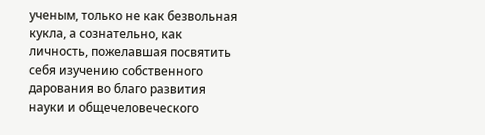ученым, только не как безвольная кукла, а сознательно, как личность, пожелавшая посвятить себя изучению собственного дарования во благо развития науки и общечеловеческого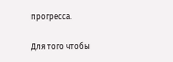прогресса.

Для того чтобы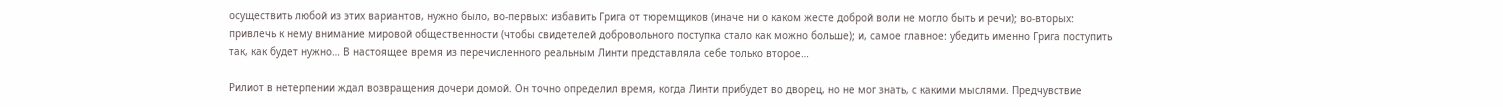осуществить любой из этих вариантов, нужно было, во-первых: избавить Грига от тюремщиков (иначе ни о каком жесте доброй воли не могло быть и речи); во-вторых: привлечь к нему внимание мировой общественности (чтобы свидетелей добровольного поступка стало как можно больше); и, самое главное: убедить именно Грига поступить так, как будет нужно… В настоящее время из перечисленного реальным Линти представляла себе только второе…

Рилиот в нетерпении ждал возвращения дочери домой. Он точно определил время, когда Линти прибудет во дворец, но не мог знать, с какими мыслями. Предчувствие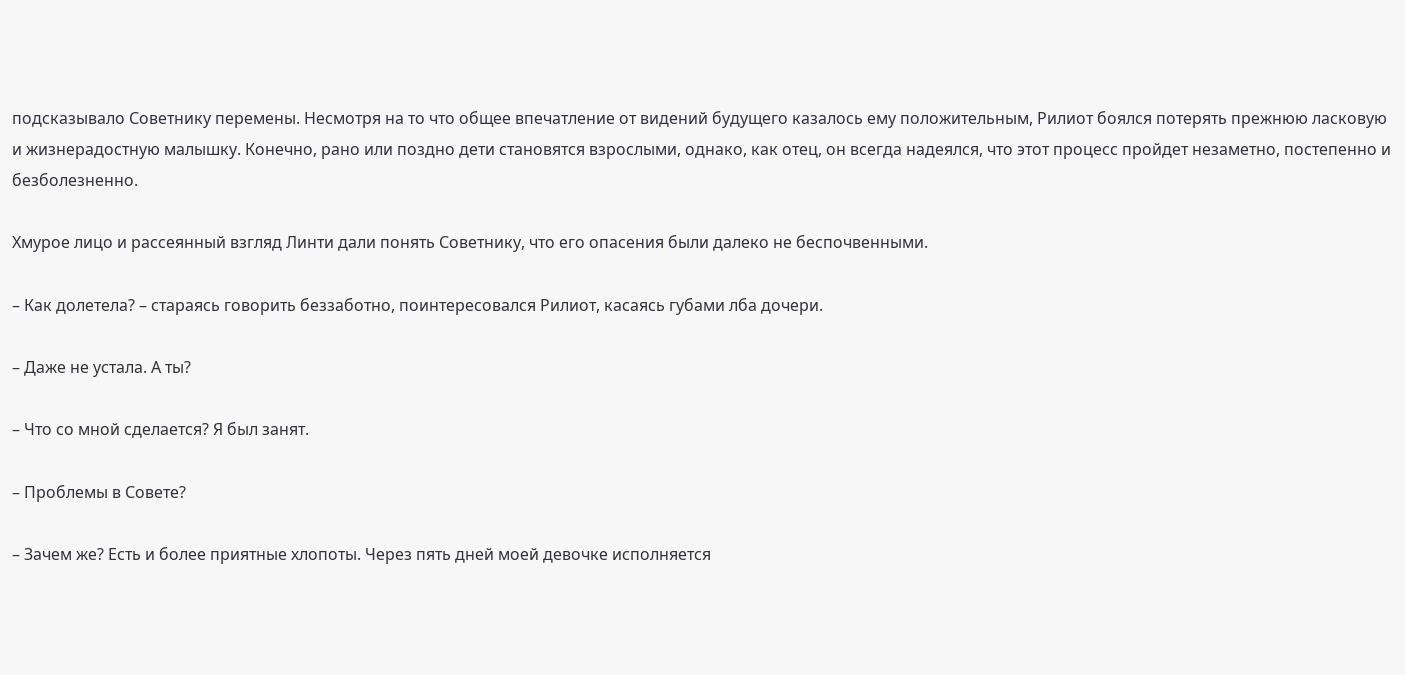подсказывало Советнику перемены. Несмотря на то что общее впечатление от видений будущего казалось ему положительным, Рилиот боялся потерять прежнюю ласковую и жизнерадостную малышку. Конечно, рано или поздно дети становятся взрослыми, однако, как отец, он всегда надеялся, что этот процесс пройдет незаметно, постепенно и безболезненно.

Хмурое лицо и рассеянный взгляд Линти дали понять Советнику, что его опасения были далеко не беспочвенными.

– Как долетела? – стараясь говорить беззаботно, поинтересовался Рилиот, касаясь губами лба дочери.

– Даже не устала. А ты?

– Что со мной сделается? Я был занят.

– Проблемы в Совете?

– Зачем же? Есть и более приятные хлопоты. Через пять дней моей девочке исполняется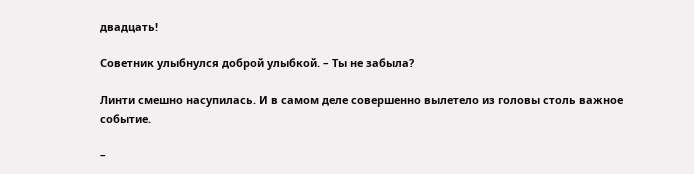двадцать!

Советник улыбнулся доброй улыбкой. – Ты не забыла?

Линти смешно насупилась. И в самом деле совершенно вылетело из головы столь важное событие.

–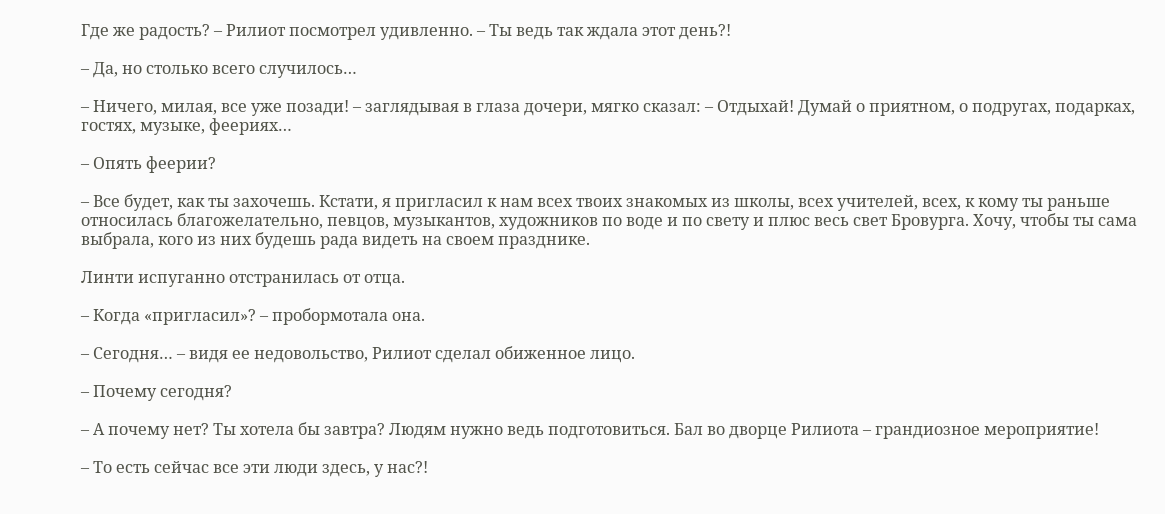Где же радость? – Рилиот посмотрел удивленно. – Ты ведь так ждала этот день?!

– Да, но столько всего случилось…

– Ничего, милая, все уже позади! – заглядывая в глаза дочери, мягко сказал: – Отдыхай! Думай о приятном, о подругах, подарках, гостях, музыке, феериях…

– Опять феерии?

– Все будет, как ты захочешь. Кстати, я пригласил к нам всех твоих знакомых из школы, всех учителей, всех, к кому ты раньше относилась благожелательно, певцов, музыкантов, художников по воде и по свету и плюс весь свет Бровурга. Хочу, чтобы ты сама выбрала, кого из них будешь рада видеть на своем празднике.

Линти испуганно отстранилась от отца.

– Когда «пригласил»? – пробормотала она.

– Сегодня… – видя ее недовольство, Рилиот сделал обиженное лицо.

– Почему сегодня?

– А почему нет? Ты хотела бы завтра? Людям нужно ведь подготовиться. Бал во дворце Рилиота – грандиозное мероприятие!

– То есть сейчас все эти люди здесь, у нас?!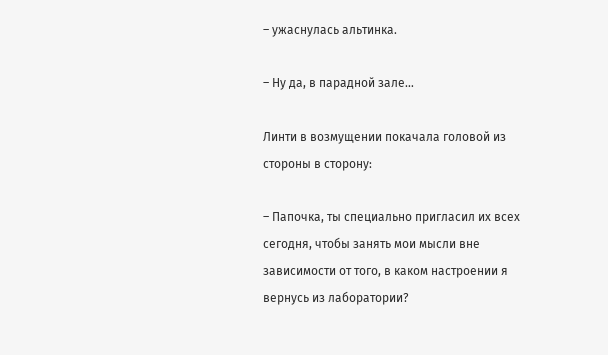– ужаснулась альтинка.

– Ну да, в парадной зале…

Линти в возмущении покачала головой из стороны в сторону:

– Папочка, ты специально пригласил их всех сегодня, чтобы занять мои мысли вне зависимости от того, в каком настроении я вернусь из лаборатории?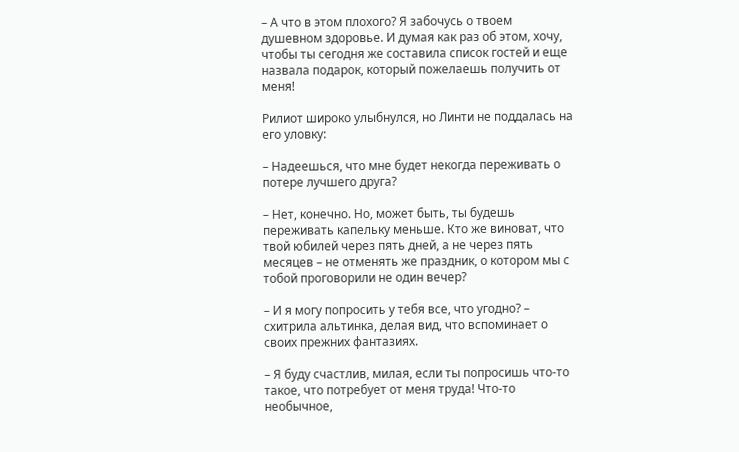– А что в этом плохого? Я забочусь о твоем душевном здоровье. И думая как раз об этом, хочу, чтобы ты сегодня же составила список гостей и еще назвала подарок, который пожелаешь получить от меня!

Рилиот широко улыбнулся, но Линти не поддалась на его уловку:

– Надеешься, что мне будет некогда переживать о потере лучшего друга?

– Нет, конечно. Но, может быть, ты будешь переживать капельку меньше. Кто же виноват, что твой юбилей через пять дней, а не через пять месяцев – не отменять же праздник, о котором мы с тобой проговорили не один вечер?

– И я могу попросить у тебя все, что угодно? – схитрила альтинка, делая вид, что вспоминает о своих прежних фантазиях.

– Я буду счастлив, милая, если ты попросишь что-то такое, что потребует от меня труда! Что-то необычное,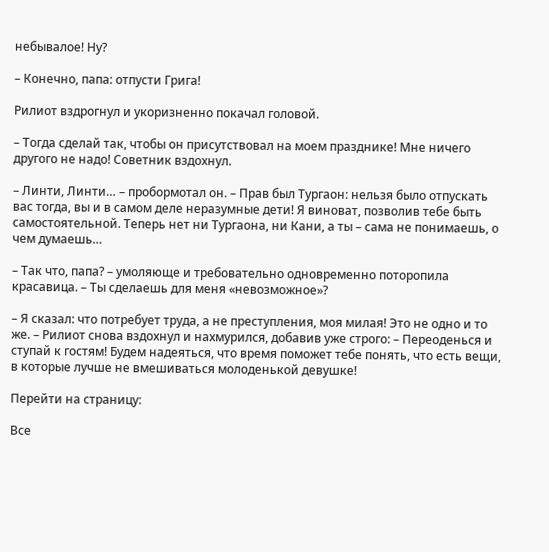небывалое! Ну?

– Конечно, папа: отпусти Грига!

Рилиот вздрогнул и укоризненно покачал головой.

– Тогда сделай так, чтобы он присутствовал на моем празднике! Мне ничего другого не надо! Советник вздохнул.

– Линти, Линти… – пробормотал он. – Прав был Тургаон: нельзя было отпускать вас тогда, вы и в самом деле неразумные дети! Я виноват, позволив тебе быть самостоятельной. Теперь нет ни Тургаона, ни Кани, а ты – сама не понимаешь, о чем думаешь…

– Так что, папа? – умоляюще и требовательно одновременно поторопила красавица. – Ты сделаешь для меня «невозможное»?

– Я сказал: что потребует труда, а не преступления, моя милая! Это не одно и то же. – Рилиот снова вздохнул и нахмурился, добавив уже строго: – Переоденься и ступай к гостям! Будем надеяться, что время поможет тебе понять, что есть вещи, в которые лучше не вмешиваться молоденькой девушке!

Перейти на страницу:

Все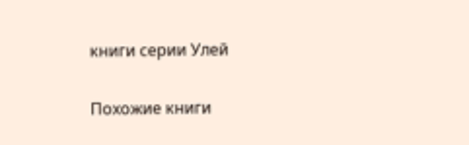книги серии Улей

Похожие книги